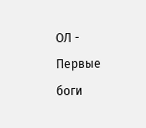ОЛ - Первые боги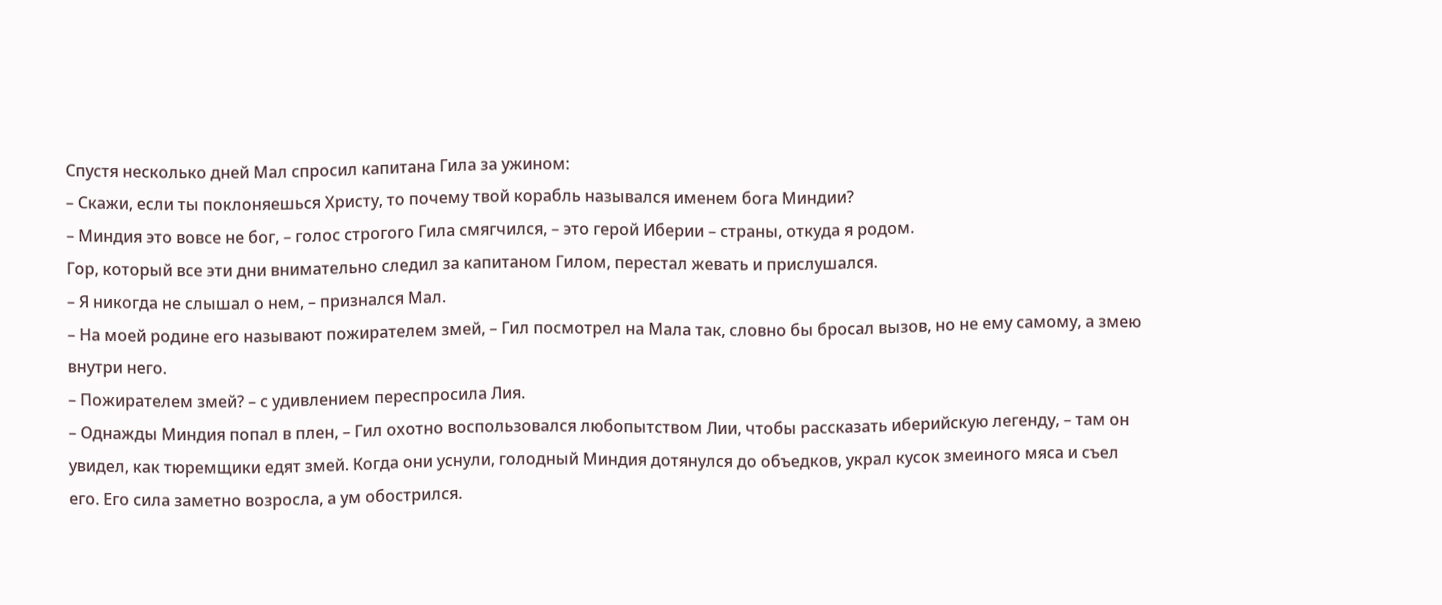Спустя несколько дней Мал спросил капитана Гила за ужином:
– Скажи, если ты поклоняешься Христу, то почему твой корабль назывался именем бога Миндии?
– Миндия это вовсе не бог, – голос строгого Гила смягчился, – это герой Иберии – страны, откуда я родом.
Гор, который все эти дни внимательно следил за капитаном Гилом, перестал жевать и прислушался.
– Я никогда не слышал о нем, – признался Мал.
– На моей родине его называют пожирателем змей, – Гил посмотрел на Мала так, словно бы бросал вызов, но не ему самому, а змею внутри него.
– Пожирателем змей? – с удивлением переспросила Лия.
– Однажды Миндия попал в плен, – Гил охотно воспользовался любопытством Лии, чтобы рассказать иберийскую легенду, – там он увидел, как тюремщики едят змей. Когда они уснули, голодный Миндия дотянулся до объедков, украл кусок змеиного мяса и съел его. Его сила заметно возросла, а ум обострился.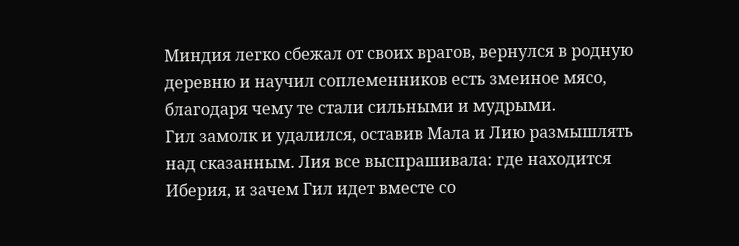Миндия легко сбежал от своих врагов, вернулся в родную деревню и научил соплеменников есть змеиное мясо, благодаря чему те стали сильными и мудрыми.
Гил замолк и удалился, оставив Мала и Лию размышлять над сказанным. Лия все выспрашивала: где находится Иберия, и зачем Гил идет вместе со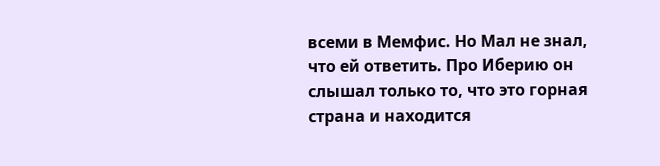всеми в Мемфис. Но Мал не знал, что ей ответить. Про Иберию он слышал только то, что это горная страна и находится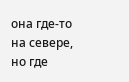она где-то на севере, но где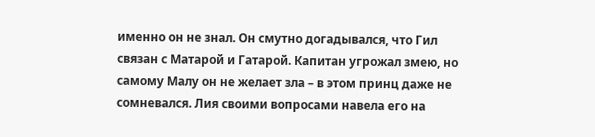именно он не знал. Он смутно догадывался, что Гил связан с Матарой и Гатарой. Капитан угрожал змею, но самому Малу он не желает зла – в этом принц даже не сомневался. Лия своими вопросами навела его на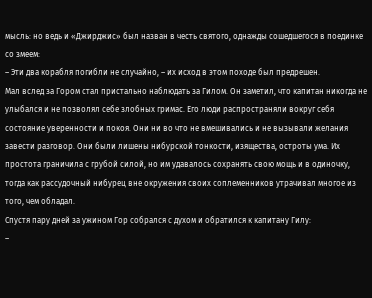мысль: но ведь и «Джирджис» был назван в честь святого, однажды сошедшегося в поединке со змеем:
– Эти два корабля погибли не случайно, – их исход в этом походе был предрешен.
Мал вслед за Гором стал пристально наблюдать за Гилом. Он заметил, что капитан никогда не улыбался и не позволял себе злобных гримас. Его люди распространяли вокруг себя состояние уверенности и покоя. Они ни во что не вмешивались и не вызывали желания завести разговор. Они были лишены нибурской тонкости, изящества, остроты ума. Их простота граничила с грубой силой, но им удавалось сохранять свою мощь и в одиночку, тогда как рассудочный нибурец вне окружения своих соплеменников утрачивал многое из того, чем обладал.
Спустя пару дней за ужином Гор собрался с духом и обратился к капитану Гилу:
–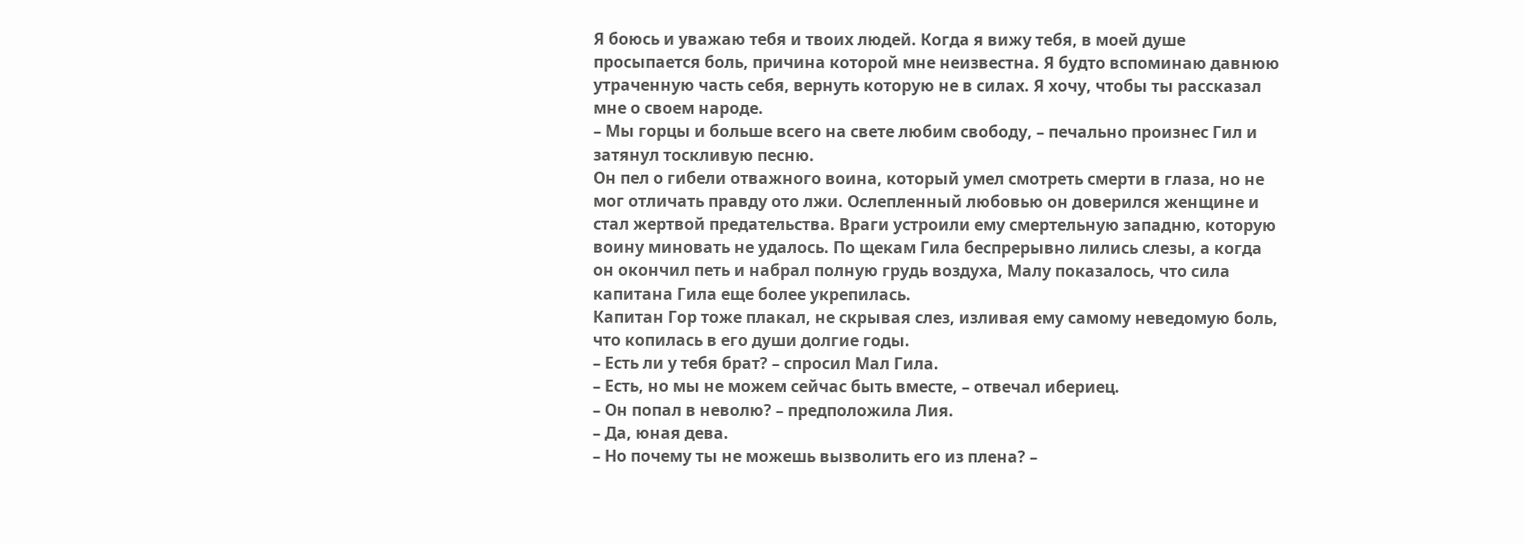Я боюсь и уважаю тебя и твоих людей. Когда я вижу тебя, в моей душе просыпается боль, причина которой мне неизвестна. Я будто вспоминаю давнюю утраченную часть себя, вернуть которую не в силах. Я хочу, чтобы ты рассказал мне о своем народе.
– Мы горцы и больше всего на свете любим свободу, – печально произнес Гил и затянул тоскливую песню.
Он пел о гибели отважного воина, который умел смотреть смерти в глаза, но не мог отличать правду ото лжи. Ослепленный любовью он доверился женщине и стал жертвой предательства. Враги устроили ему смертельную западню, которую воину миновать не удалось. По щекам Гила беспрерывно лились слезы, а когда он окончил петь и набрал полную грудь воздуха, Малу показалось, что сила капитана Гила еще более укрепилась.
Капитан Гор тоже плакал, не скрывая слез, изливая ему самому неведомую боль, что копилась в его души долгие годы.
– Есть ли у тебя брат? – спросил Мал Гила.
– Есть, но мы не можем сейчас быть вместе, – отвечал ибериец.
– Он попал в неволю? – предположила Лия.
– Да, юная дева.
– Но почему ты не можешь вызволить его из плена? –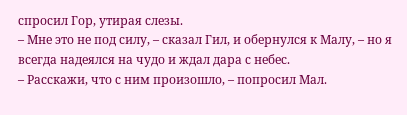спросил Гор, утирая слезы.
– Мне это не под силу, – сказал Гил, и обернулся к Малу, – но я всегда надеялся на чудо и ждал дара с небес.
– Расскажи, что с ним произошло, – попросил Мал.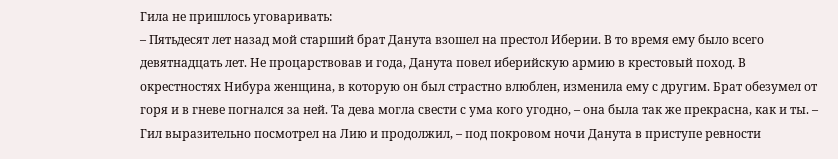Гила не пришлось уговаривать:
– Пятьдесят лет назад мой старший брат Данута взошел на престол Иберии. В то время ему было всего девятнадцать лет. Не процарствовав и года, Данута повел иберийскую армию в крестовый поход. В окрестностях Нибура женщина, в которую он был страстно влюблен, изменила ему с другим. Брат обезумел от горя и в гневе погнался за ней. Та дева могла свести с ума кого угодно, – она была так же прекрасна, как и ты. – Гил выразительно посмотрел на Лию и продолжил, – под покровом ночи Данута в приступе ревности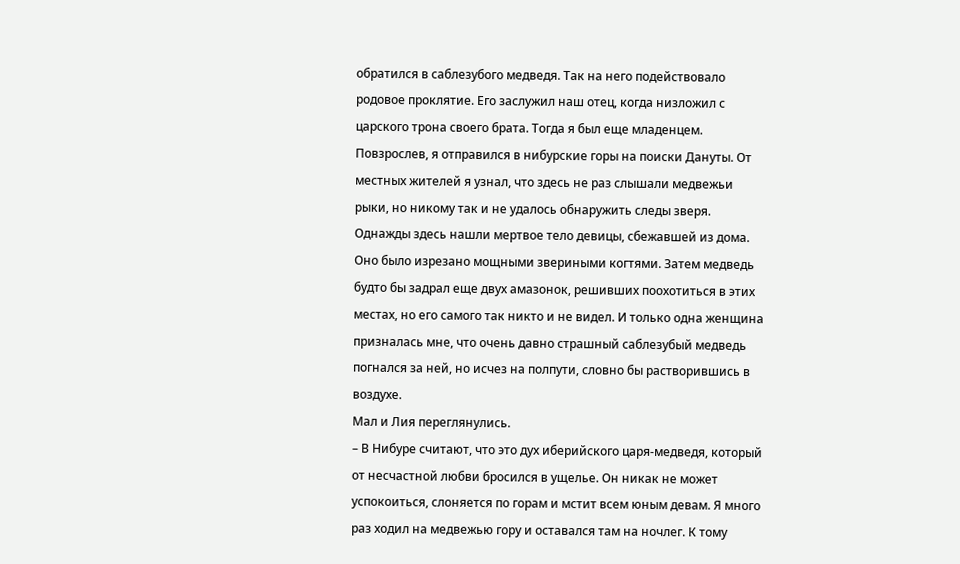обратился в саблезубого медведя. Так на него подействовало родовое проклятие. Его заслужил наш отец, когда низложил с царского трона своего брата. Тогда я был еще младенцем. Повзрослев, я отправился в нибурские горы на поиски Дануты. От местных жителей я узнал, что здесь не раз слышали медвежьи рыки, но никому так и не удалось обнаружить следы зверя. Однажды здесь нашли мертвое тело девицы, сбежавшей из дома. Оно было изрезано мощными звериными когтями. Затем медведь будто бы задрал еще двух амазонок, решивших поохотиться в этих местах, но его самого так никто и не видел. И только одна женщина призналась мне, что очень давно страшный саблезубый медведь погнался за ней, но исчез на полпути, словно бы растворившись в воздухе.
Мал и Лия переглянулись.
– В Нибуре считают, что это дух иберийского царя-медведя, который от несчастной любви бросился в ущелье. Он никак не может успокоиться, слоняется по горам и мстит всем юным девам. Я много раз ходил на медвежью гору и оставался там на ночлег. К тому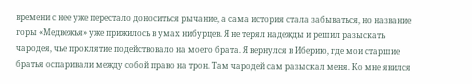времени с нее уже перестало доноситься рычание, а сама история стала забываться, но название горы «Медвежья» уже прижилось в умах нибурцев. Я не терял надежды и решил разыскать чародея, чье проклятие подействовало на моего брата. Я вернулся в Иберию, где мои старшие братья оспаривали между собой право на трон. Там чародей сам разыскал меня. Ко мне явился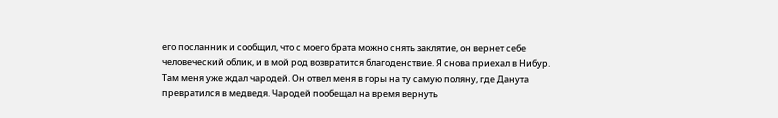его посланник и сообщил, что с моего брата можно снять заклятие, он вернет себе человеческий облик, и в мой род возвратится благоденствие. Я снова приехал в Нибур. Там меня уже ждал чародей. Он отвел меня в горы на ту самую поляну, где Данута превратился в медведя. Чародей пообещал на время вернуть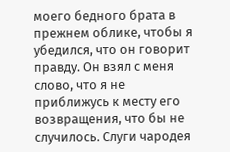моего бедного брата в прежнем облике, чтобы я убедился, что он говорит правду. Он взял с меня слово, что я не приближусь к месту его возвращения, что бы не случилось. Слуги чародея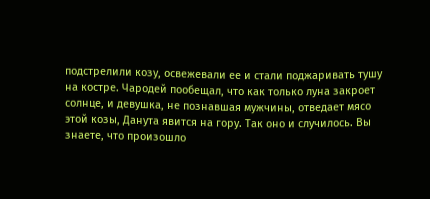подстрелили козу, освежевали ее и стали поджаривать тушу на костре. Чародей пообещал, что как только луна закроет солнце, и девушка, не познавшая мужчины, отведает мясо этой козы, Данута явится на гору. Так оно и случилось. Вы знаете, что произошло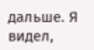дальше. Я видел,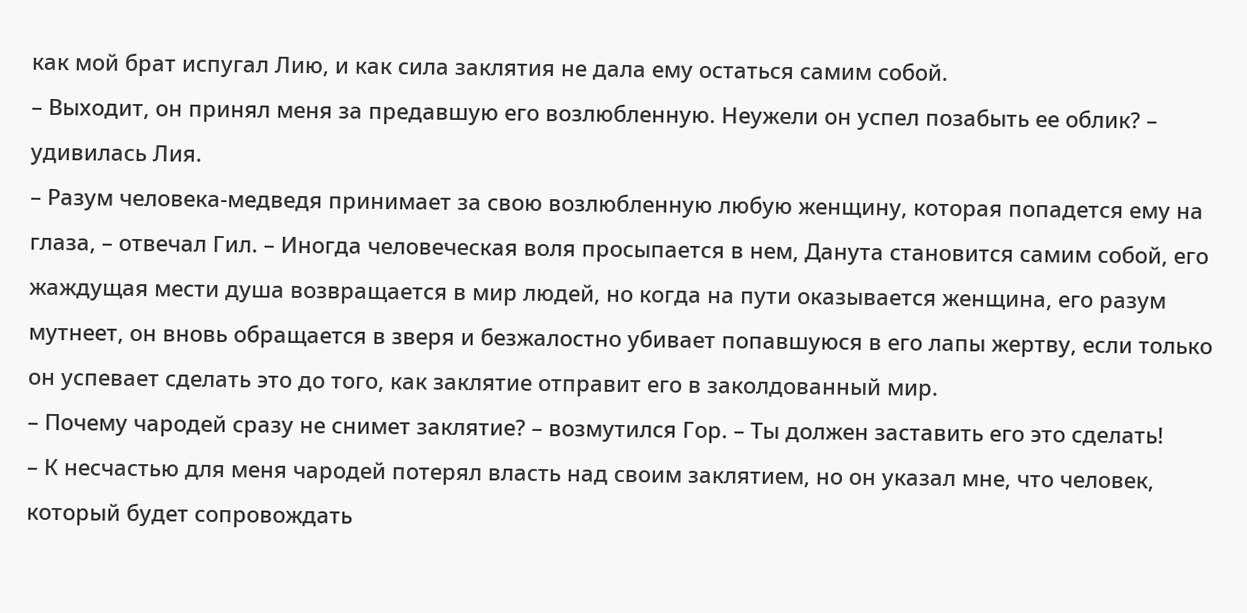как мой брат испугал Лию, и как сила заклятия не дала ему остаться самим собой.
– Выходит, он принял меня за предавшую его возлюбленную. Неужели он успел позабыть ее облик? – удивилась Лия.
– Разум человека-медведя принимает за свою возлюбленную любую женщину, которая попадется ему на глаза, – отвечал Гил. – Иногда человеческая воля просыпается в нем, Данута становится самим собой, его жаждущая мести душа возвращается в мир людей, но когда на пути оказывается женщина, его разум мутнеет, он вновь обращается в зверя и безжалостно убивает попавшуюся в его лапы жертву, если только он успевает сделать это до того, как заклятие отправит его в заколдованный мир.
– Почему чародей сразу не снимет заклятие? – возмутился Гор. – Ты должен заставить его это сделать!
– К несчастью для меня чародей потерял власть над своим заклятием, но он указал мне, что человек, который будет сопровождать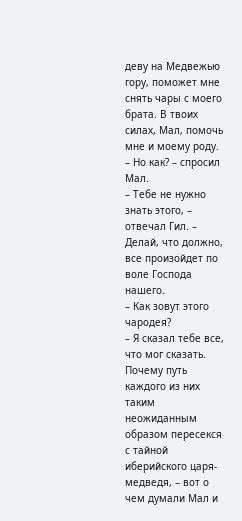деву на Медвежью гору, поможет мне снять чары с моего брата. В твоих силах, Мал, помочь мне и моему роду. – Но как? – спросил Мал.
– Тебе не нужно знать этого, – отвечал Гил. – Делай, что должно, все произойдет по воле Господа нашего.
– Как зовут этого чародея?
– Я сказал тебе все, что мог сказать.
Почему путь каждого из них таким неожиданным образом пересекся с тайной иберийского царя-медведя, – вот о чем думали Мал и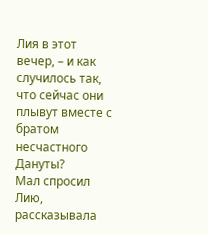Лия в этот вечер, – и как случилось так, что сейчас они плывут вместе с братом несчастного Дануты?
Мал спросил Лию, рассказывала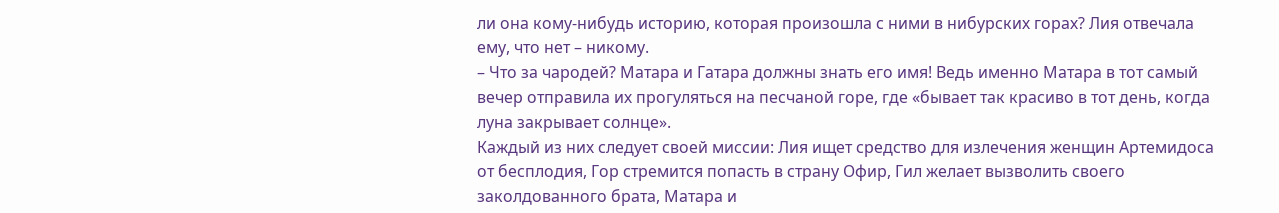ли она кому-нибудь историю, которая произошла с ними в нибурских горах? Лия отвечала ему, что нет – никому.
– Что за чародей? Матара и Гатара должны знать его имя! Ведь именно Матара в тот самый вечер отправила их прогуляться на песчаной горе, где «бывает так красиво в тот день, когда луна закрывает солнце».
Каждый из них следует своей миссии: Лия ищет средство для излечения женщин Артемидоса от бесплодия, Гор стремится попасть в страну Офир, Гил желает вызволить своего заколдованного брата, Матара и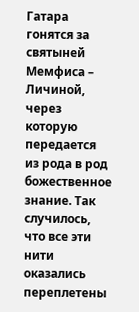Гатара гонятся за святыней Мемфиса – Личиной, через которую передается из рода в род божественное знание. Так случилось, что все эти нити оказались переплетены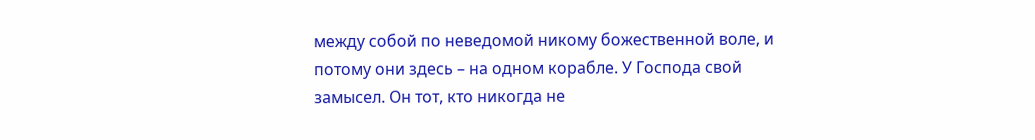между собой по неведомой никому божественной воле, и потому они здесь – на одном корабле. У Господа свой замысел. Он тот, кто никогда не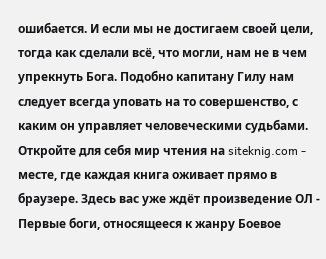ошибается. И если мы не достигаем своей цели, тогда как сделали всё, что могли, нам не в чем упрекнуть Бога. Подобно капитану Гилу нам следует всегда уповать на то совершенство, с каким он управляет человеческими судьбами.
Откройте для себя мир чтения на siteknig.com - месте, где каждая книга оживает прямо в браузере. Здесь вас уже ждёт произведение ОЛ - Первые боги, относящееся к жанру Боевое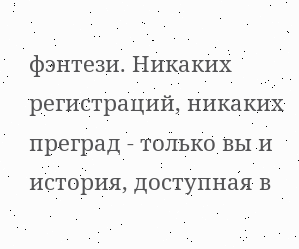фэнтези. Никаких регистраций, никаких преград - только вы и история, доступная в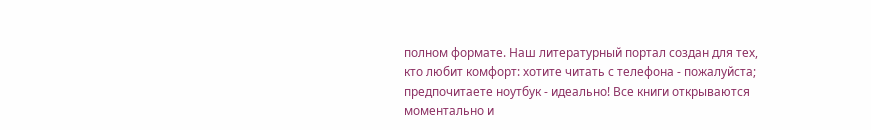полном формате. Наш литературный портал создан для тех, кто любит комфорт: хотите читать с телефона - пожалуйста; предпочитаете ноутбук - идеально! Все книги открываются моментально и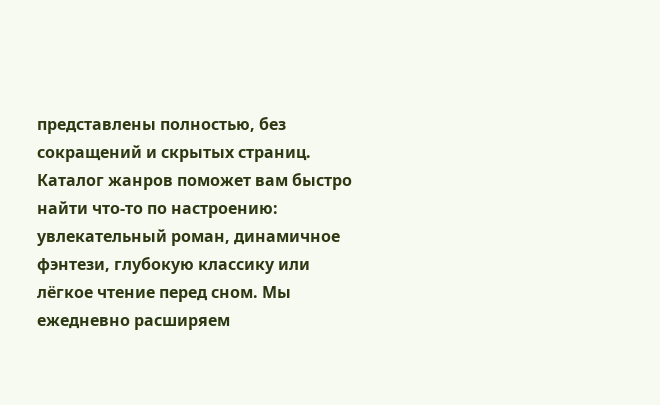представлены полностью, без сокращений и скрытых страниц. Каталог жанров поможет вам быстро найти что-то по настроению: увлекательный роман, динамичное фэнтези, глубокую классику или лёгкое чтение перед сном. Мы ежедневно расширяем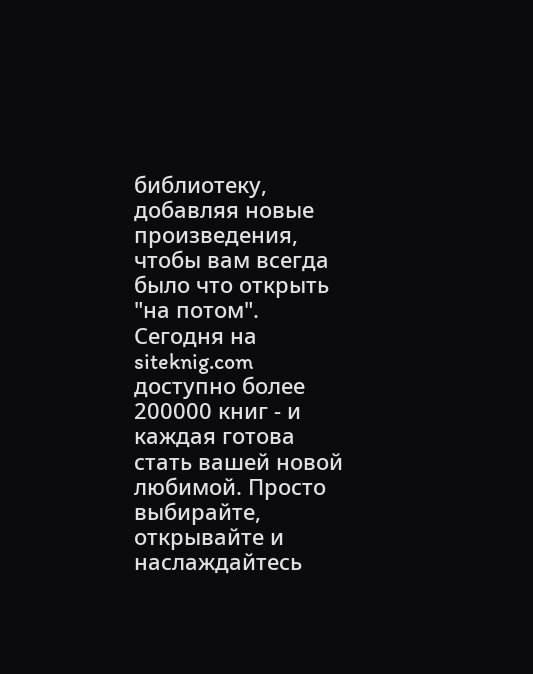библиотеку, добавляя новые произведения, чтобы вам всегда было что открыть "на потом". Сегодня на siteknig.com доступно более 200000 книг - и каждая готова стать вашей новой любимой. Просто выбирайте, открывайте и наслаждайтесь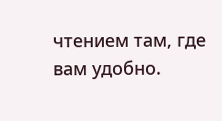чтением там, где вам удобно.